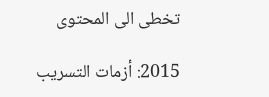تخطى الى المحتوى

2015: أزمات التسريب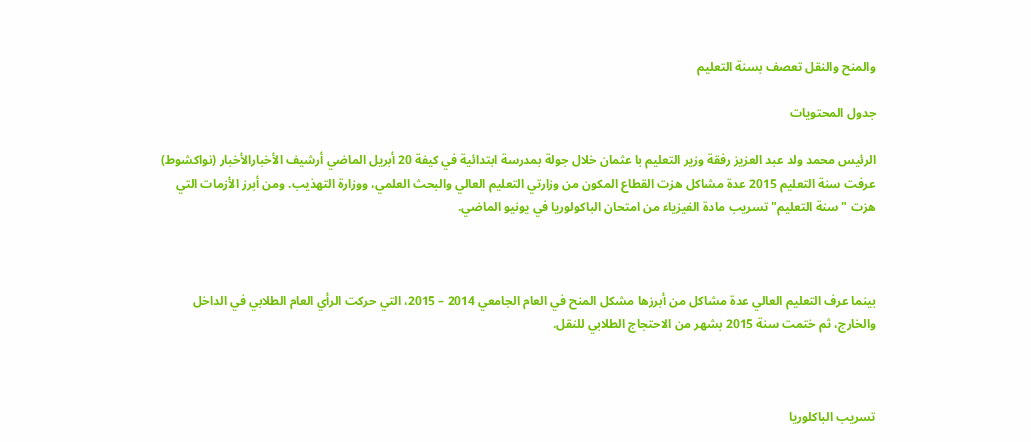والمنح والنقل تعصف بسنة التعليم

جدول المحتويات

الرئيس محمد ولد عبد العزيز رفقة وزير التعليم با عثمان خلال جولة بمدرسة ابتدائية في كيفة 20 أبريل الماضي أرشيف الأخبارالأخبار (نواكشوط) عرفت سنة التعليم 2015 عدة مشاكل هزت القطاع المكون من وزارتي التعليم العالي والبحث العلمي، ووزارة التهذيب. ومن أبرز الأزمات التي هزت "سنة التعليم" تسريب مادة الفيزياء من امتحان الباكولوريا في يونيو الماضي.



بينما عرف التعليم العالي عدة مشاكل من أبرزها مشكل المنح في العام الجامعي 2014 – 2015، التي حركت الرأي العام الطلابي في الداخل والخارج، ثم ختمت سنة 2015 بشهر من الاحتجاج الطلابي للنقل.



تسريب الباكلوريا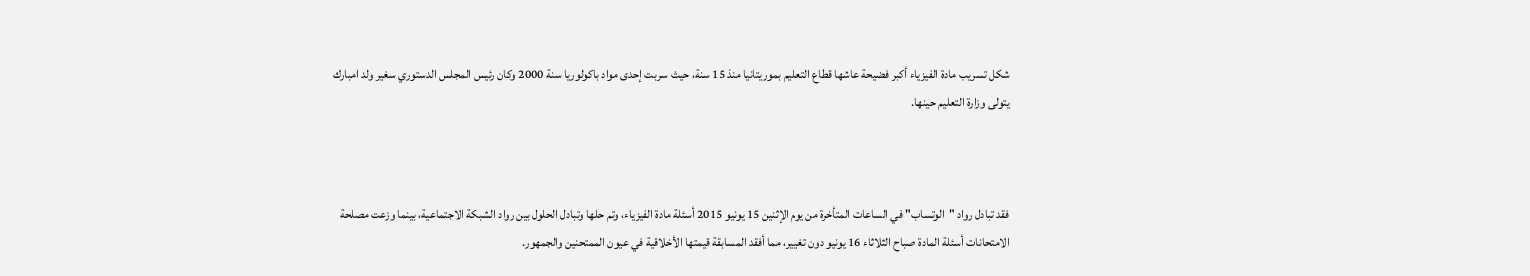شكل تسريب مادة الفيزياء أكبر فضيحة عاشها قطاع التعليم بموريتانيا منذ 15 سنة، حيث سربت إحدى مواد باكولوريا سنة 2000 وكان رئيس المجلس الدستوري سغير ولد امبارك يتولى وزارة التعليم حينها.



فقد تبادل رواد "الوتساب" في الساعات المتأخرة من يوم الإثنين 15 يونيو 2015 أسئلة مادة الفيزياء، وتم حلها وتبادل الحلول بين رواد الشبكة الاجتماعية، بينما وزعت مصلحة الامتحانات أسئلة المادة صباح الثلاثاء 16 يونيو دون تغيير، مما أفقد المسابقة قيمتها الأخلاقية في عيون الممتحنين والجمهور.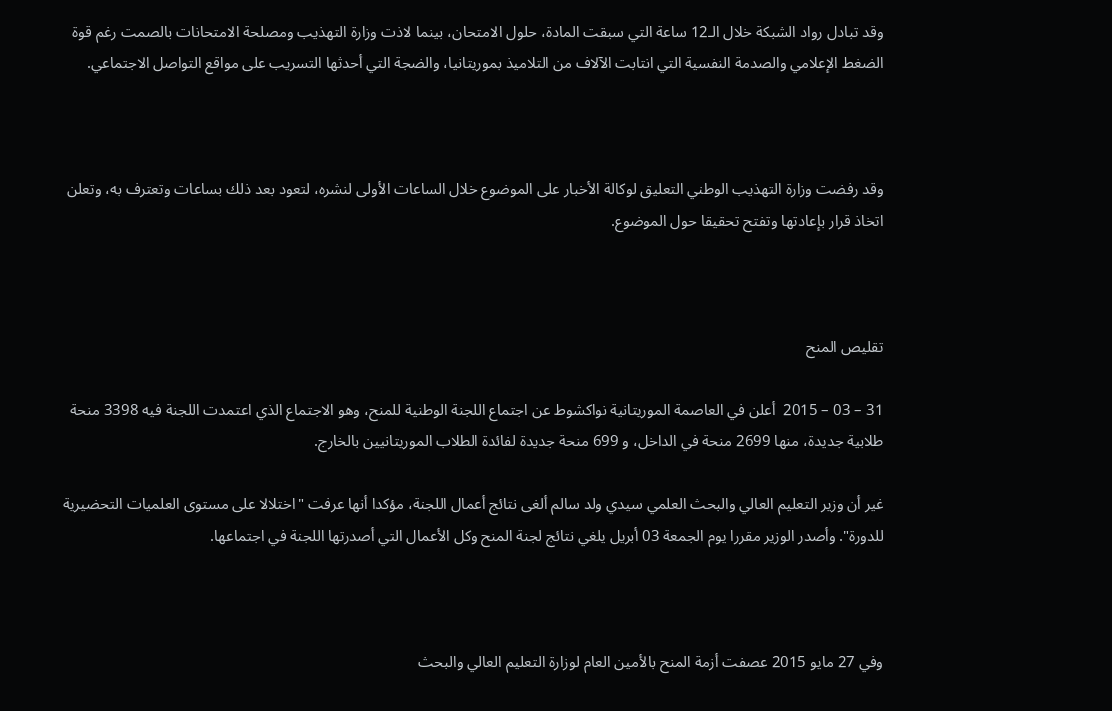وقد تبادل رواد الشبكة خلال الـ12 ساعة التي سبقت المادة، حلول الامتحان، بينما لاذت وزارة التهذيب ومصلحة الامتحانات بالصمت رغم قوة الضغط الإعلامي والصدمة النفسية التي انتابت الآلاف من التلاميذ بموريتانيا، والضجة التي أحدثها التسريب على مواقع التواصل الاجتماعي.



وقد رفضت وزارة التهذيب الوطني التعليق لوكالة الأخبار على الموضوع خلال الساعات الأولى لنشره، لتعود بعد ذلك بساعات وتعترف به، وتعلن اتخاذ قرار بإعادتها وتفتح تحقيقا حول الموضوع.



تقليص المنح

31 – 03 – 2015  أعلن في العاصمة الموريتانية نواكشوط عن اجتماع اللجنة الوطنية للمنح، وهو الاجتماع الذي اعتمدت اللجنة فيه 3398 منحة طلابية جديدة، منها 2699 منحة في الداخل، و 699 منحة جديدة لفائدة الطلاب الموريتانيين بالخارج.

غير أن وزير التعليم العالي والبحث العلمي سيدي ولد سالم ألغى نتائج أعمال اللجنة، مؤكدا أنها عرفت "اختلالا على مستوى العلميات التحضيرية للدورة". وأصدر الوزير مقررا يوم الجمعة 03 أبريل يلغي نتائج لجنة المنح وكل الأعمال التي أصدرتها اللجنة في اجتماعها.



وفي 27 مايو 2015 عصفت أزمة المنح بالأمين العام لوزارة التعليم العالي والبحث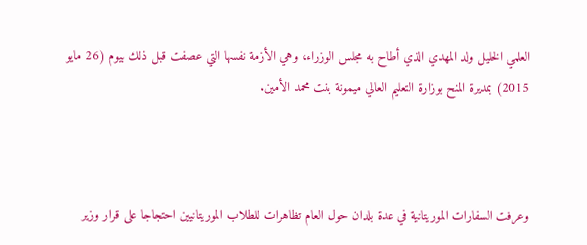العلمي الخليل ولد المهدي الذي أطاح به مجلس الوزراء، وهي الأزمة نفسها التي عصفت قبل ذلك بيوم (26 مايو 2015) بمديرة المنح بوزارة التعليم العالي ميمونة بنت محمد الأمين.



وعرفت السفارات الموريتانية في عدة بلدان حول العام تظاهرات للطلاب الموريتانيين احتجاجا على قرار وزير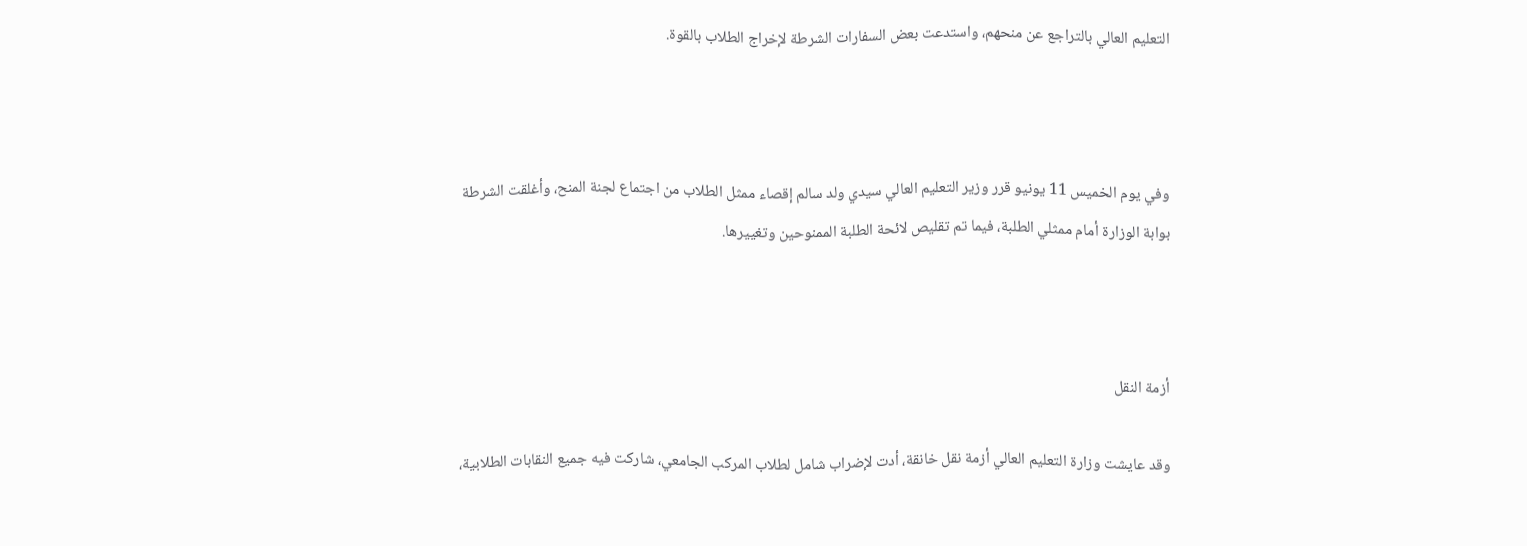التعليم العالي بالتراجع عن منحهم، واستدعت بعض السفارات الشرطة لإخراج الطلاب بالقوة.



وفي يوم الخميس 11 يونيو قرر وزير التعليم العالي سيدي ولد سالم إقصاء ممثل الطلاب من اجتماع لجنة المنح، وأغلقت الشرطة بوابة الوزارة أمام ممثلي الطلبة، فيما تم تقليص لائحة الطلبة الممنوحين وتغييرها.



أزمة النقل

وقد عايشت وزارة التعليم العالي أزمة نقل خانقة، أدت لإضراب شامل لطلاب المركب الجامعي، شاركت فيه جميع النقابات الطلابية،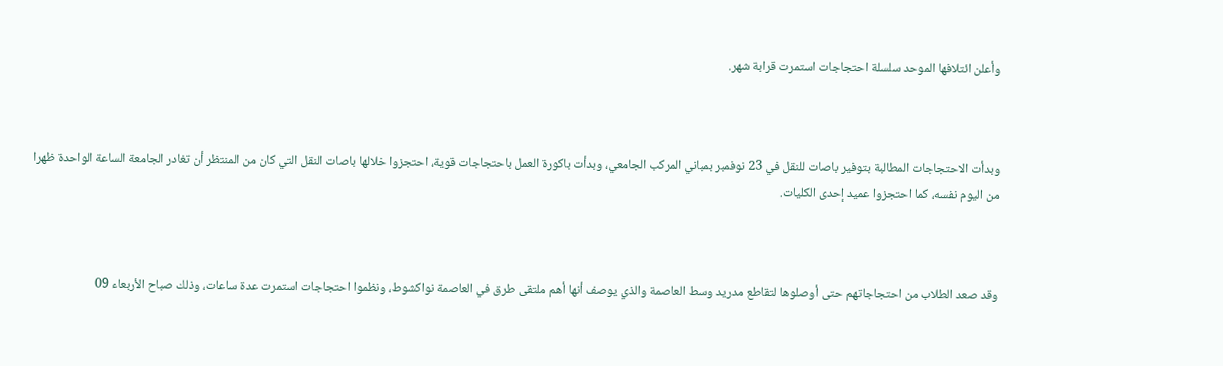وأعلن ائتلافها الموحد سلسلة احتجاجات استمرت قرابة شهر.



وبدأت الاحتجاجات المطالبة بتوفير باصات للنقل في 23 نوفمبر بمباني المركب الجامعي، وبدأت باكورة العمل باحتجاجات قوية، احتجزوا خلالها باصات النقل التي كان من المنتظر أن تغادر الجامعة الساعة الواحدة ظهرا من اليوم نفسه، كما احتجزوا عميد إحدى الكليات.



وقد صعد الطلاب من احتجاجاتهم حتى أوصلوها لتقاطع مدريد وسط العاصمة والذي يوصف أنها أهم ملتقى طرق في العاصمة نواكشوط، ونظموا احتجاجات استمرت عدة ساعات، وذلك صباح الأربعاء 09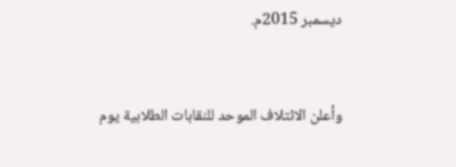ديسمبر 2015م.



وأعلن الائتلاف الموحد للنقابات الطلابية يوم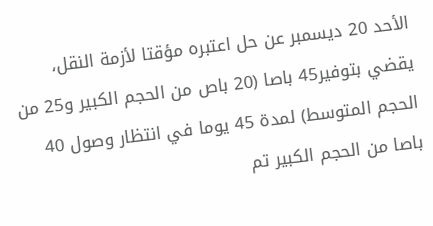الأحد 20 ديسمبر عن حل اعتبره مؤقتا لأزمة النقل، يقضي بتوفير45 باصا (20 باص من الحجم الكبير و25 من الحجم المتوسط) لمدة 45 يوما في انتظار وصول 40 باصا من الحجم الكبير تم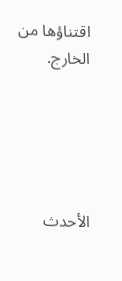اقتناؤها من الخارج.





الأحدث